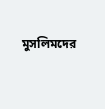মুসলিমদের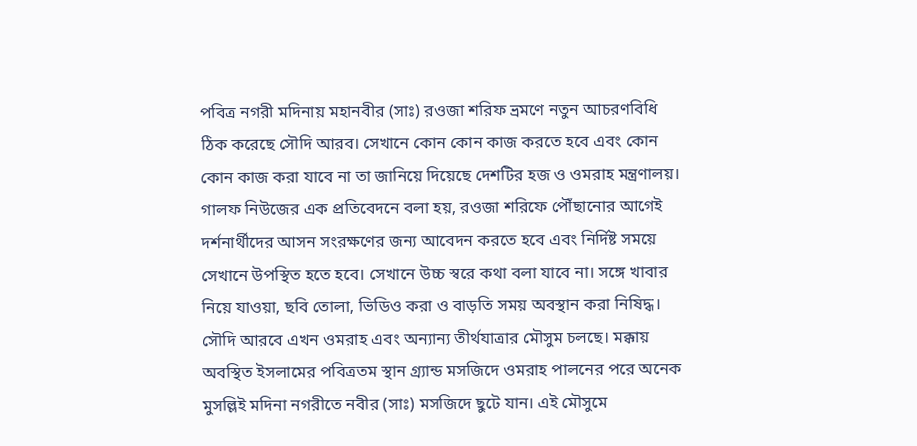পবিত্র নগরী মদিনায় মহানবীর (সাঃ) রওজা শরিফ ভ্রমণে নতুন আচরণবিধি ঠিক করেছে সৌদি আরব। সেখানে কোন কোন কাজ করতে হবে এবং কোন কোন কাজ করা যাবে না তা জানিয়ে দিয়েছে দেশটির হজ ও ওমরাহ মন্ত্রণালয়।
গালফ নিউজের এক প্রতিবেদনে বলা হয়, রওজা শরিফে পৌঁছানোর আগেই দর্শনার্থীদের আসন সংরক্ষণের জন্য আবেদন করতে হবে এবং নির্দিষ্ট সময়ে সেখানে উপস্থিত হতে হবে। সেখানে উচ্চ স্বরে কথা বলা যাবে না। সঙ্গে খাবার নিয়ে যাওয়া, ছবি তোলা, ভিডিও করা ও বাড়তি সময় অবস্থান করা নিষিদ্ধ।
সৌদি আরবে এখন ওমরাহ এবং অন্যান্য তীর্থযাত্রার মৌসুম চলছে। মক্কায় অবস্থিত ইসলামের পবিত্রতম স্থান গ্র্যান্ড মসজিদে ওমরাহ পালনের পরে অনেক মুসল্লিই মদিনা নগরীতে নবীর (সাঃ) মসজিদে ছুটে যান। এই মৌসুমে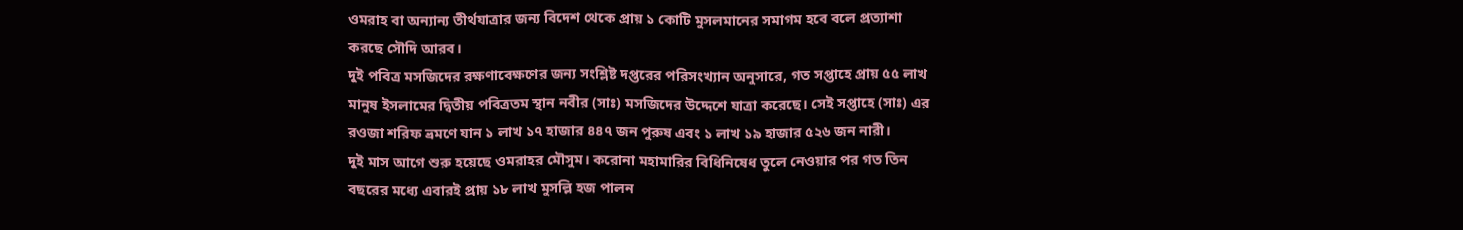ওমরাহ বা অন্যান্য তীর্থযাত্রার জন্য বিদেশ থেকে প্রায় ১ কোটি মুসলমানের সমাগম হবে বলে প্রত্যাশা করছে সৌদি আরব।
দুই পবিত্র মসজিদের রক্ষণাবেক্ষণের জন্য সংশ্লিষ্ট দপ্তরের পরিসংখ্যান অনুসারে, গত সপ্তাহে প্রায় ৫৫ লাখ মানুষ ইসলামের দ্বিতীয় পবিত্রতম স্থান নবীর (সাঃ) মসজিদের উদ্দেশে যাত্রা করেছে। সেই সপ্তাহে (সাঃ) এর রওজা শরিফ ভ্রমণে যান ১ লাখ ১৭ হাজার ৪৪৭ জন পুরুষ এবং ১ লাখ ১৯ হাজার ৫২৬ জন নারী।
দুই মাস আগে শুরু হয়েছে ওমরাহর মৌসুম। করোনা মহামারির বিধিনিষেধ তুলে নেওয়ার পর গত তিন বছরের মধ্যে এবারই প্রায় ১৮ লাখ মুসল্লি হজ পালন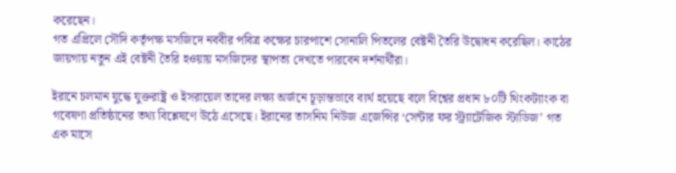করেছেন।
গত এপ্রিলে সৌদি কর্তৃপক্ষ মসজিদে নববীর পবিত্র কক্ষের চারপাশে সোনালি পিতলের বেষ্টনী তৈরি উদ্বোধন করেছিল। কাঠের জায়গায় নতুন এই বেষ্টনী তৈরি হওয়ায় মসজিদের স্থাপত্য দেখতে পারবেন দর্শনার্থীরা।

ইরানে চলমান যুদ্ধে যুক্তরাষ্ট্র ও ইসরায়েল তাদের লক্ষ্য অর্জনে চূড়ান্তভাবে ব্যর্থ হয়েছে বলে বিশ্বের প্রধান ৮০টি থিংকট্যাংক বা গবেষণা প্রতিষ্ঠানের তথ্য বিশ্লেষণে উঠে এসেছে। ইরানের তাসনিম নিউজ এজেন্সির ‘সেন্টার ফর স্ট্র্যাটেজিক স্টাডিজ’ গত এক মাসে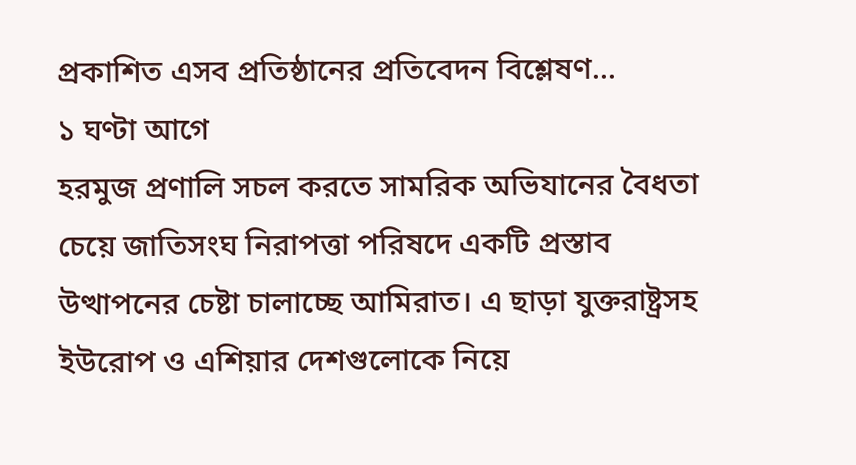প্রকাশিত এসব প্রতিষ্ঠানের প্রতিবেদন বিশ্লেষণ...
১ ঘণ্টা আগে
হরমুজ প্রণালি সচল করতে সামরিক অভিযানের বৈধতা চেয়ে জাতিসংঘ নিরাপত্তা পরিষদে একটি প্রস্তাব উত্থাপনের চেষ্টা চালাচ্ছে আমিরাত। এ ছাড়া যুক্তরাষ্ট্রসহ ইউরোপ ও এশিয়ার দেশগুলোকে নিয়ে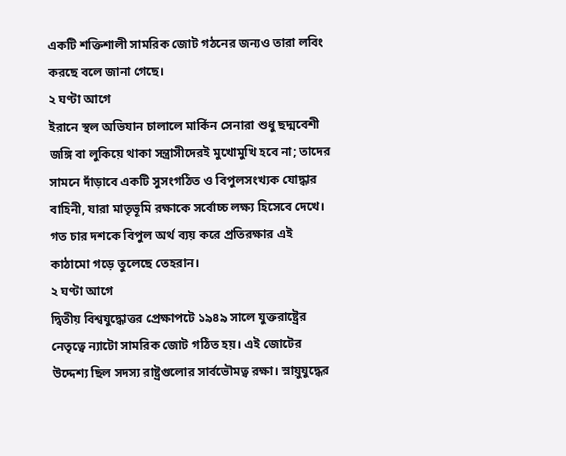একটি শক্তিশালী সামরিক জোট গঠনের জন্যও তারা লবিং করছে বলে জানা গেছে।
২ ঘণ্টা আগে
ইরানে স্থল অভিযান চালালে মার্কিন সেনারা শুধু ছদ্মবেশী জঙ্গি বা লুকিয়ে থাকা সন্ত্রাসীদেরই মুখোমুখি হবে না; তাদের সামনে দাঁড়াবে একটি সুসংগঠিত ও বিপুলসংখ্যক যোদ্ধার বাহিনী, যারা মাতৃভূমি রক্ষাকে সর্বোচ্চ লক্ষ্য হিসেবে দেখে। গত চার দশকে বিপুল অর্থ ব্যয় করে প্রতিরক্ষার এই কাঠামো গড়ে তুলেছে তেহরান।
২ ঘণ্টা আগে
দ্বিতীয় বিশ্বযুদ্ধোত্তর প্রেক্ষাপটে ১৯৪৯ সালে যুক্তরাষ্ট্রের নেতৃত্বে ন্যাটো সামরিক জোট গঠিত হয়। এই জোটের উদ্দেশ্য ছিল সদস্য রাষ্ট্রগুলোর সার্বভৌমত্ব রক্ষা। স্নায়ুযুদ্ধের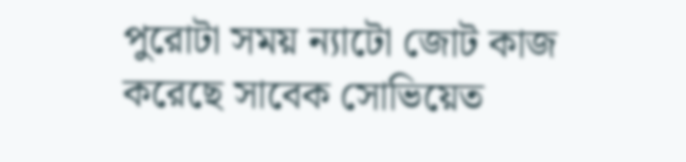পুরোটা সময় ন্যাটো জোট কাজ করেছে সাবেক সোভিয়েত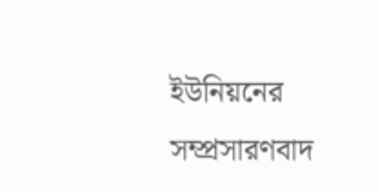ইউনিয়নের সম্প্রসারণবাদ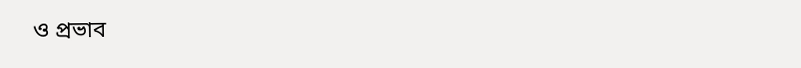ও প্রভাব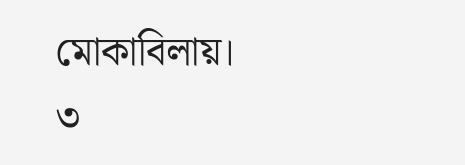মোকাবিলায়।
৩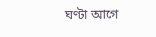ঘণ্টা আগে